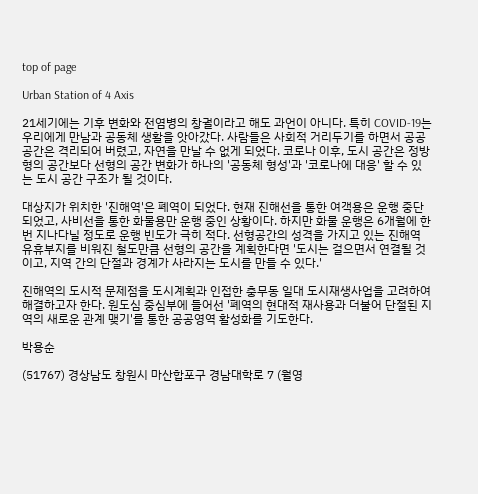top of page

Urban Station of 4 Axis

21세기에는 기후 변화와 전염병의 창궐이라고 해도 과언이 아니다. 특히 COVID-19는 우리에게 만남과 공동체 생활을 앗아갔다. 사람들은 사회적 거리두기를 하면서 공공공간은 격리되어 버렸고, 자연을 만날 수 없게 되었다. 코로나 이후, 도시 공간은 정방형의 공간보다 선형의 공간 변화가 하나의 '공동체 형성'과 '코로나에 대응' 할 수 있는 도시 공간 구조가 될 것이다.

대상지가 위치한 '진해역'은 폐역이 되었다. 현재 진해선을 통한 여객용은 운행 중단되었고, 사비선을 통한 화물용만 운행 중인 상황이다. 하지만 화물 운행은 6개월에 한 번 지나다닐 정도로 운행 빈도가 극히 적다. 선형공간의 성격을 가지고 있는 진해역 유휴부지를 비워진 철도만큼 선형의 공간을 계획한다면 '도시는 걸으면서 연결될 것이고, 지역 간의 단절과 경계가 사라지는 도시를 만들 수 있다.'

진해역의 도시적 문제점을 도시계획과 인접한 충무동 일대 도시재생사업을 고려하여 해결하고자 한다. 원도심 중심부에 들어선 '폐역의 현대적 재사용과 더불어 단절된 지역의 새로운 관계 맺기'를 통한 공공영역 활성화를 기도한다.

박용순

(51767) 경상남도 창원시 마산합포구 경남대학로 7 (월영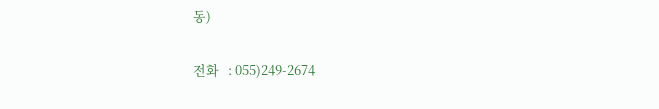동)

전화   : 055)249-2674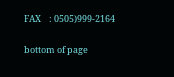FAX    : 0505)999-2164

bottom of page